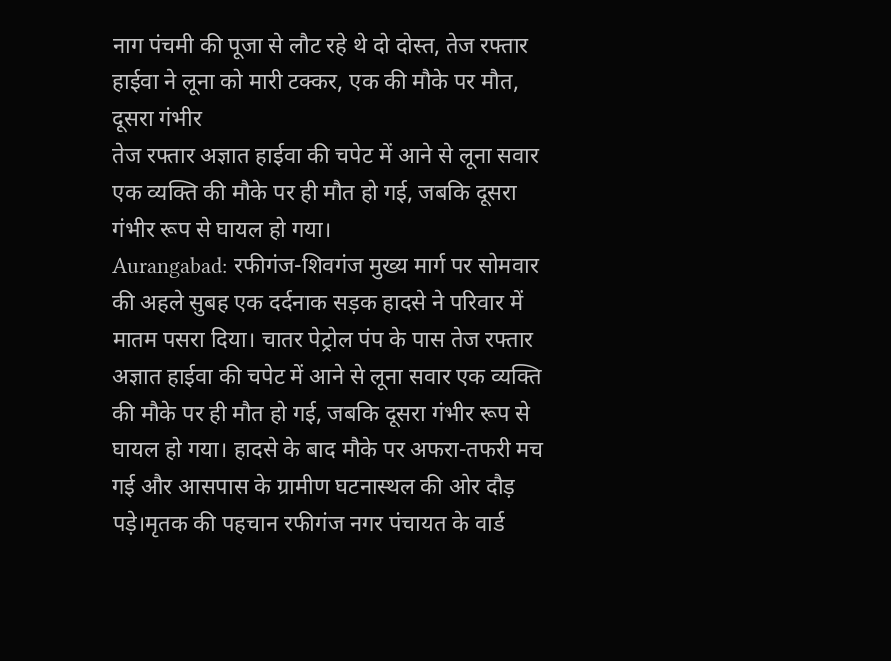नाग पंचमी की पूजा से लौट रहे थे दो दोस्त, तेज रफ्तार हाईवा ने लूना को मारी टक्कर, एक की मौके पर मौत, दूसरा गंभीर
तेज रफ्तार अज्ञात हाईवा की चपेट में आने से लूना सवार एक व्यक्ति की मौके पर ही मौत हो गई, जबकि दूसरा गंभीर रूप से घायल हो गया।
Aurangabad: रफीगंज-शिवगंज मुख्य मार्ग पर सोमवार की अहले सुबह एक दर्दनाक सड़क हादसे ने परिवार में मातम पसरा दिया। चातर पेट्रोल पंप के पास तेज रफ्तार अज्ञात हाईवा की चपेट में आने से लूना सवार एक व्यक्ति की मौके पर ही मौत हो गई, जबकि दूसरा गंभीर रूप से घायल हो गया। हादसे के बाद मौके पर अफरा-तफरी मच गई और आसपास के ग्रामीण घटनास्थल की ओर दौड़ पड़े।मृतक की पहचान रफीगंज नगर पंचायत के वार्ड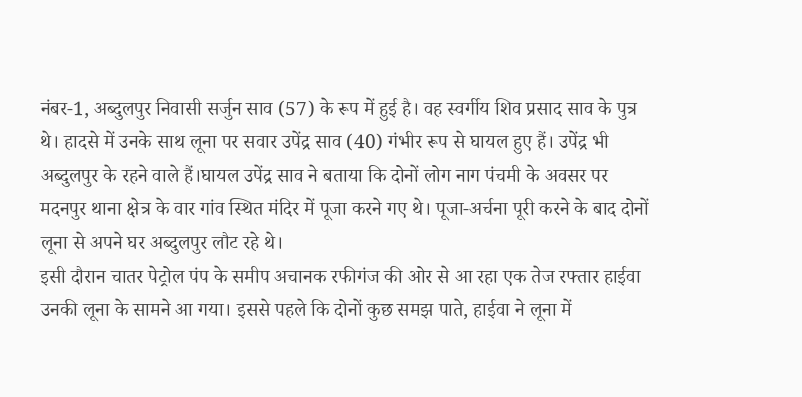नंबर-1, अब्दुलपुर निवासी सर्जुन साव (57) के रूप में हुई है। वह स्वर्गीय शिव प्रसाद साव के पुत्र थे। हादसे में उनके साथ लूना पर सवार उपेंद्र साव (40) गंभीर रूप से घायल हुए हैं। उपेंद्र भी अब्दुलपुर के रहने वाले हैं।घायल उपेंद्र साव ने बताया कि दोनों लोग नाग पंचमी के अवसर पर मदनपुर थाना क्षेत्र के वार गांव स्थित मंदिर में पूजा करने गए थे। पूजा-अर्चना पूरी करने के बाद दोनों लूना से अपने घर अब्दुलपुर लौट रहे थे।
इसी दौरान चातर पेट्रोल पंप के समीप अचानक रफीगंज की ओर से आ रहा एक तेज रफ्तार हाईवा उनकी लूना के सामने आ गया। इससे पहले कि दोनों कुछ समझ पाते, हाईवा ने लूना में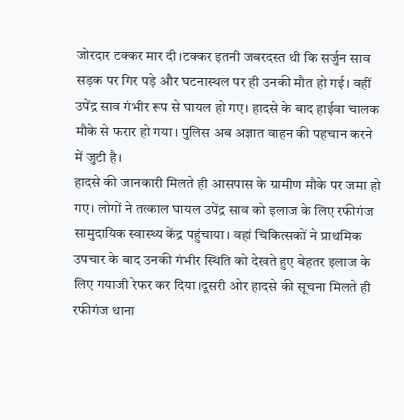जोरदार टक्कर मार दी।टक्कर इतनी जबरदस्त थी कि सर्जुन साव सड़क पर गिर पड़े और घटनास्थल पर ही उनकी मौत हो गई। वहीं उपेंद्र साव गंभीर रूप से घायल हो गए। हादसे के बाद हाईवा चालक मौके से फरार हो गया। पुलिस अब अज्ञात वाहन की पहचान करने में जुटी है।
हादसे की जानकारी मिलते ही आसपास के ग्रामीण मौके पर जमा हो गए। लोगों ने तत्काल घायल उपेंद्र साव को इलाज के लिए रफीगंज सामुदायिक स्वास्थ्य केंद्र पहुंचाया। वहां चिकित्सकों ने प्राथमिक उपचार के बाद उनकी गंभीर स्थिति को देखते हुए बेहतर इलाज के लिए गयाजी रेफर कर दिया।दूसरी ओर हादसे की सूचना मिलते ही रफीगंज थाना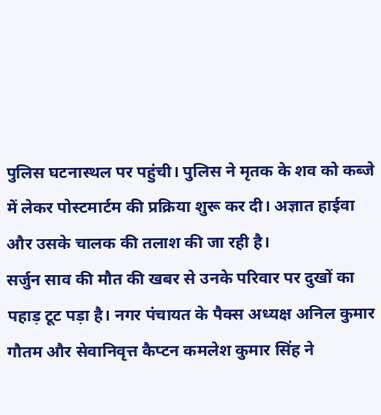पुलिस घटनास्थल पर पहुंची। पुलिस ने मृतक के शव को कब्जे में लेकर पोस्टमार्टम की प्रक्रिया शुरू कर दी। अज्ञात हाईवा और उसके चालक की तलाश की जा रही है।
सर्जुन साव की मौत की खबर से उनके परिवार पर दुखों का पहाड़ टूट पड़ा है। नगर पंचायत के पैक्स अध्यक्ष अनिल कुमार गौतम और सेवानिवृत्त कैप्टन कमलेश कुमार सिंह ने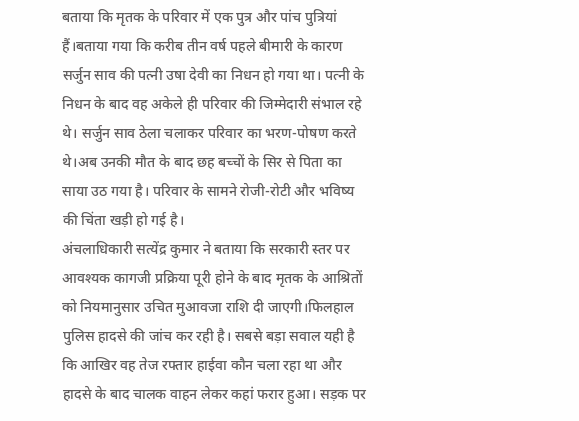बताया कि मृतक के परिवार में एक पुत्र और पांच पुत्रियां हैं।बताया गया कि करीब तीन वर्ष पहले बीमारी के कारण सर्जुन साव की पत्नी उषा देवी का निधन हो गया था। पत्नी के निधन के बाद वह अकेले ही परिवार की जिम्मेदारी संभाल रहे थे। सर्जुन साव ठेला चलाकर परिवार का भरण-पोषण करते थे।अब उनकी मौत के बाद छह बच्चों के सिर से पिता का साया उठ गया है। परिवार के सामने रोजी-रोटी और भविष्य की चिंता खड़ी हो गई है।
अंचलाधिकारी सत्येंद्र कुमार ने बताया कि सरकारी स्तर पर आवश्यक कागजी प्रक्रिया पूरी होने के बाद मृतक के आश्रितों को नियमानुसार उचित मुआवजा राशि दी जाएगी।फिलहाल पुलिस हादसे की जांच कर रही है। सबसे बड़ा सवाल यही है कि आखिर वह तेज रफ्तार हाईवा कौन चला रहा था और हादसे के बाद चालक वाहन लेकर कहां फरार हुआ। सड़क पर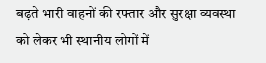बढ़ते भारी वाहनों की रफ्तार और सुरक्षा व्यवस्था को लेकर भी स्थानीय लोगों में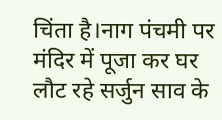चिंता है।नाग पंचमी पर मंदिर में पूजा कर घर लौट रहे सर्जुन साव के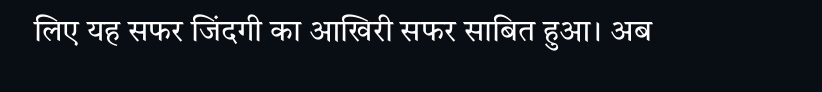लिए यह सफर जिंदगी का आखिरी सफर साबित हुआ। अब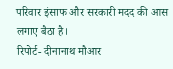परिवार इंसाफ और सरकारी मदद की आस लगाए बैठा है।
रिपोर्ट- दीनानाथ मौआर